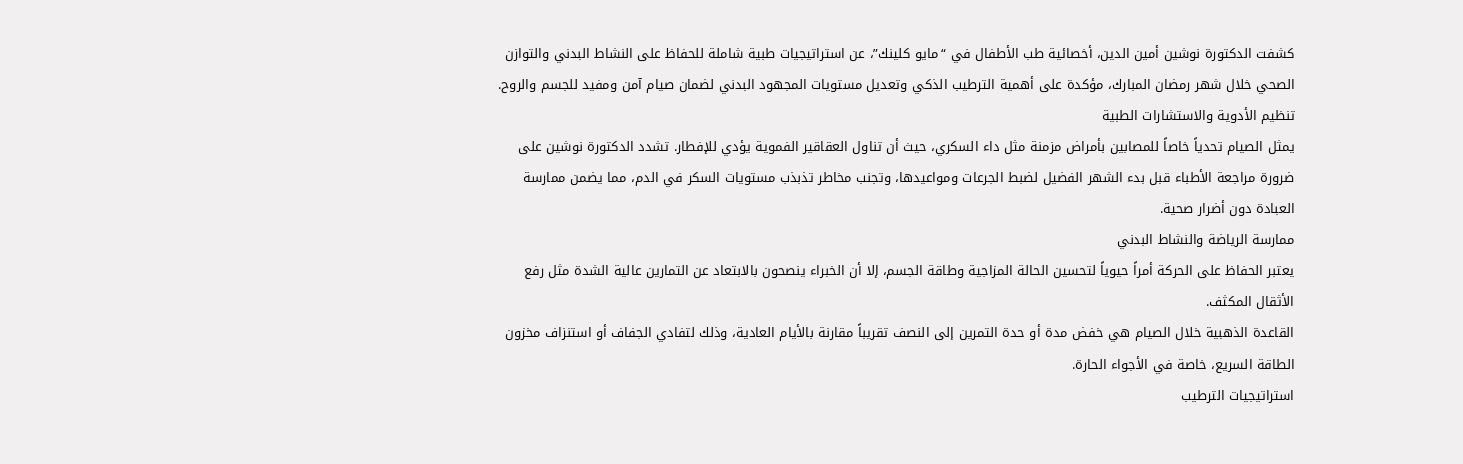كشفت الدكتورة نوشين أمين الدين، أخصائية طب الأطفال في “مايو كلينك”، عن استراتيجيات طبية شاملة للحفاظ على النشاط البدني والتوازن الصحي خلال شهر رمضان المبارك، مؤكدة على أهمية الترطيب الذكي وتعديل مستويات المجهود البدني لضمان صيام آمن ومفيد للجسم والروح.
تنظيم الأدوية والاستشارات الطبية
يمثل الصيام تحدياً خاصاً للمصابين بأمراض مزمنة مثل داء السكري، حيث أن تناول العقاقير الفموية يؤدي للإفطار. تشدد الدكتورة نوشين على ضرورة مراجعة الأطباء قبل بدء الشهر الفضيل لضبط الجرعات ومواعيدها، وتجنب مخاطر تذبذب مستويات السكر في الدم، مما يضمن ممارسة العبادة دون أضرار صحية.
ممارسة الرياضة والنشاط البدني
يعتبر الحفاظ على الحركة أمراً حيوياً لتحسين الحالة المزاجية وطاقة الجسم، إلا أن الخبراء ينصحون بالابتعاد عن التمارين عالية الشدة مثل رفع الأثقال المكثف.
القاعدة الذهبية خلال الصيام هي خفض مدة أو حدة التمرين إلى النصف تقريباً مقارنة بالأيام العادية، وذلك لتفادي الجفاف أو استنزاف مخزون الطاقة السريع، خاصة في الأجواء الحارة.
استراتيجيات الترطيب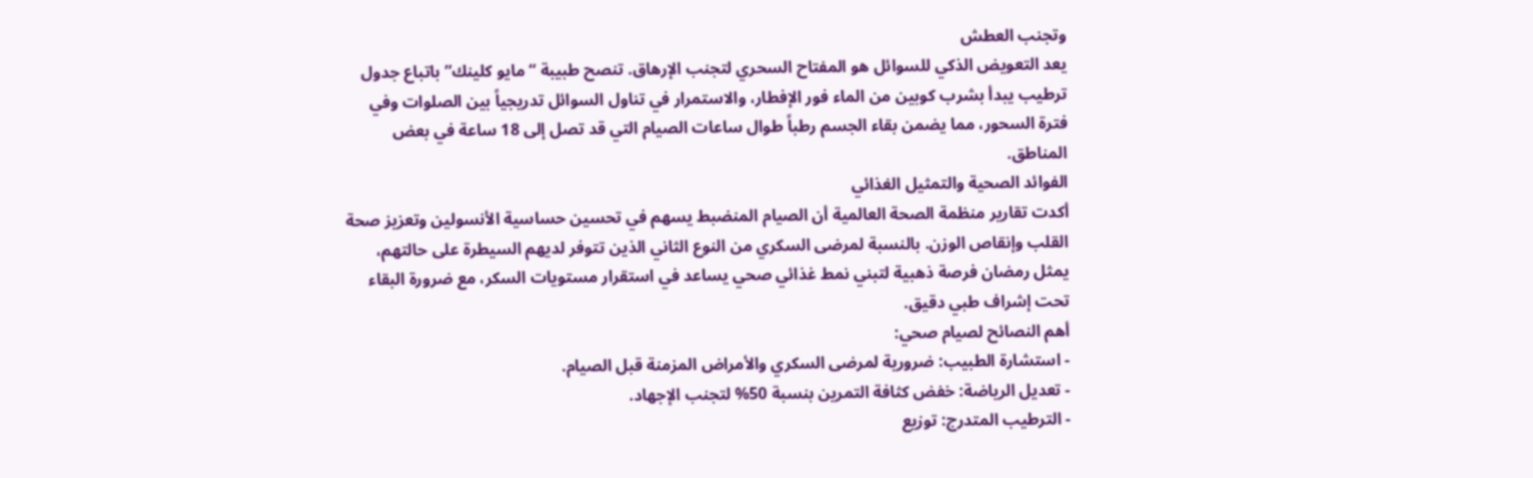وتجنب العطش
يعد التعويض الذكي للسوائل هو المفتاح السحري لتجنب الإرهاق. تنصح طبيبة “مايو كلينك” باتباع جدول ترطيب يبدأ بشرب كوبين من الماء فور الإفطار، والاستمرار في تناول السوائل تدريجياً بين الصلوات وفي فترة السحور، مما يضمن بقاء الجسم رطباً طوال ساعات الصيام التي قد تصل إلى 18 ساعة في بعض المناطق.
الفوائد الصحية والتمثيل الغذائي
أكدت تقارير منظمة الصحة العالمية أن الصيام المنضبط يسهم في تحسين حساسية الأنسولين وتعزيز صحة القلب وإنقاص الوزن. بالنسبة لمرضى السكري من النوع الثاني الذين تتوفر لديهم السيطرة على حالتهم، يمثل رمضان فرصة ذهبية لتبني نمط غذائي صحي يساعد في استقرار مستويات السكر، مع ضرورة البقاء تحت إشراف طبي دقيق.
أهم النصائح لصيام صحي:
- استشارة الطبيب: ضرورية لمرضى السكري والأمراض المزمنة قبل الصيام.
- تعديل الرياضة: خفض كثافة التمرين بنسبة 50% لتجنب الإجهاد.
- الترطيب المتدرج: توزيع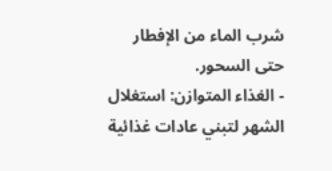شرب الماء من الإفطار حتى السحور.
- الغذاء المتوازن: استغلال الشهر لتبني عادات غذائية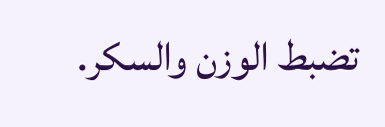تضبط الوزن والسكر.